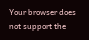Your browser does not support the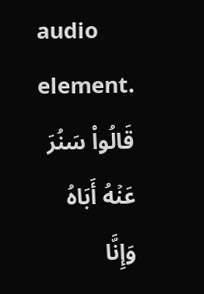audio element.
قَالُوا۟ سَنُرَ عَنۡهُ أَبَاهُ وَإِنَّا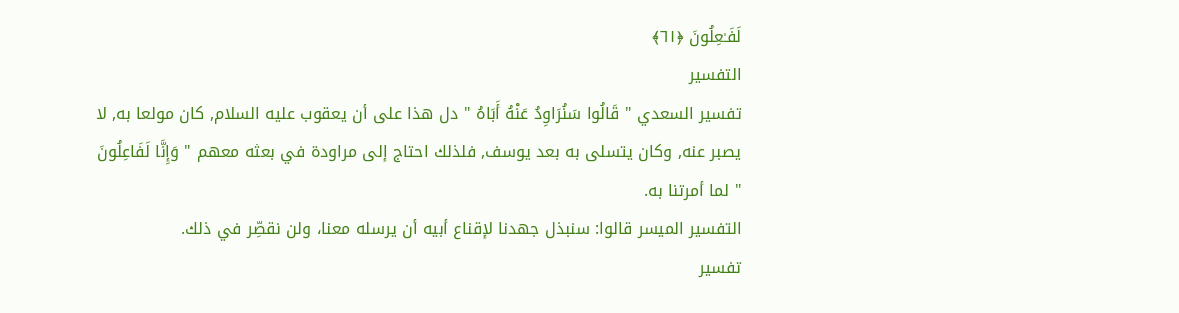لَفَـٰعِلُونَ ﴿٦١﴾
التفسير
تفسير السعدي " قَالُوا سَنُرَاوِدُ عَنْهُ أَبَاهُ " دل هذا على أن يعقوب عليه السلام, كان مولعا به, لا يصبر عنه, وكان يتسلى به بعد يوسف, فلذلك احتاج إلى مراودة في بعثه معهم " وَإِنَّا لَفَاعِلُونَ " لما أمرتنا به.
التفسير الميسر قالوا: سنبذل جهدنا لإقناع أبيه أن يرسله معنا، ولن نقصِّر في ذلك.
تفسير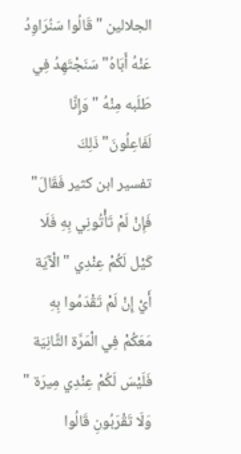الجلالين "قَالُوا سَنُرَاوِدُ عَنْهُ أَبَاهُ" سَنَجْتَهِدُ فِي طَلَبه مِنْهُ "وَإِنَّا لَفَاعِلُونَ" ذَلِكَ
تفسير ابن كثير فَقَالَ" فَإِنْ لَمْ تَأْتُونِي بِهِ فَلَا كَيْل لَكُمْ عِنْدِي " الْآيَة أَيْ إِنْ لَمْ تَقْدَمُوا بِهِ مَعَكُمْ فِي الْمَرَّة الثَّانِيَة فَلَيْسَ لَكُمْ عِنْدِي مِيرَة " وَلَا تَقْرَبُونِ قَالُوا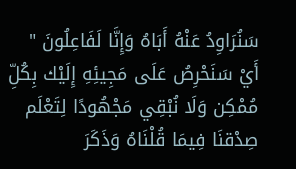سَنُرَاوِدُ عَنْهُ أَبَاهُ وَإِنَّا لَفَاعِلُونَ " أَيْ سَنَحْرِصُ عَلَى مَجِيئِهِ إِلَيْك بِكُلِّ مُمْكِن وَلَا نُبْقِي مَجْهُودًا لِتَعْلَم صِدْقنَا فِيمَا قُلْنَاهُ وَذَكَرَ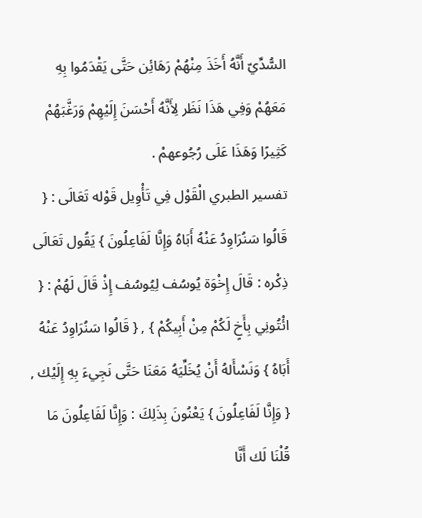السُّدِّيّ أَنَّهُ أَخَذَ مِنْهُمْ رَهَائِن حَتَّى يَقْدَمُوا بِهِ مَعَهُمْ وَفِي هَذَا نَظَر لِأَنَّهُ أَحْسَنَ إِلَيْهِمْ وَرَغَّبَهُمْ كَثِيرًا وَهَذَا عَلَى رُجُوعهمْ .
تفسير الطبري الْقَوْل فِي تَأْوِيل قَوْله تَعَالَى : { قَالُوا سَنُرَاوِدُ عَنْهُ أَبَاهُ وَإِنَّا لَفَاعِلُونَ } يَقُول تَعَالَى ذِكْره : قَالَ إِخْوَة يُوسُف لِيُوسُف إِذْ قَالَ لَهُمْ : { ائْتُونِي بِأَخٍ لَكُمْ مِنْ أَبِيكُمْ } , { قَالُوا سَنُرَاوِدُ عَنْهُ أَبَاهُ } وَنَسْأَلهُ أَنْ يُخَلِّيَهُ مَعَنَا حَتَّى نَجِيءَ بِهِ إِلَيْك , { وَإِنَّا لَفَاعِلُونَ } يَعْنُونَ بِذَلِكَ : وَإِنَّا لَفَاعِلُونَ مَا قُلْنَا لَك أَنَّا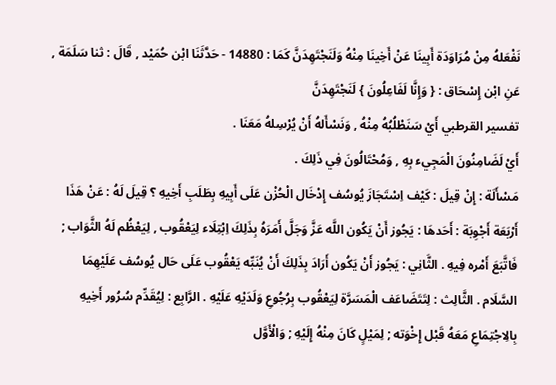نَفْعَلهُ مِنْ مُرَاوَدَة أَبِينَا عَنْ أَخِينَا مِنْهُ وَلَنَجْتَهِدَنَّ كَمَا : 14880 - حَدَّثَنَا ابْن حُمَيْد , قَالَ : ثنا سَلَمَة , عَنِ ابْن إِسْحَاق : { وَإِنَّا لَفَاعِلُونَ } لَنَجْتَهِدَنَّ
تفسير القرطبي أَيْ سَنَطْلُبُهُ مِنْهُ , وَنَسْأَلهُ أَنْ يُرْسِلهُ مَعَنَا .
أَيْ لَضَامِنُونَ الْمَجِيء بِهِ , وَمُحْتَالُونَ فِي ذَلِكَ .
مَسْأَلَة : إِنْ قِيلَ : كَيْف اِسْتَجَازَ يُوسُف إِدْخَال الْحُزْن عَلَى أَبِيهِ بِطَلَبِ أَخِيهِ ؟ قِيلَ لَهُ : عَنْ هَذَا أَرْبَعَة أَجْوِبَة : أَحَدهَا : يَجُوز أَنْ يَكُون اللَّه عَزَّ وَجَلَّ أَمَرَهُ بِذَلِكَ اِبْتِلَاء لِيَعْقُوب , لِيَعْظُم لَهُ الثَّوَاب ; فَاتَّبَعَ أَمْره فِيهِ . الثَّانِي : يَجُوز أَنْ يَكُون أَرَادَ بِذَلِكَ أَنْ يُنَبِّه يَعْقُوب عَلَى حَال يُوسُف عَلَيْهِمَا السَّلَام . الثَّالِث : لِتَتَضَاعَف الْمَسَرَّة لِيَعْقُوب بِرُجُوعِ وَلَدَيْهِ عَلَيْهِ . الرَّابِع : لِيُقَدِّم سُرُور أَخِيهِ بِالِاجْتِمَاعِ مَعَهُ قَبْل إِخْوَته ; لِمَيْلٍ كَانَ مِنْهُ إِلَيْهِ ; وَالْأَوَّل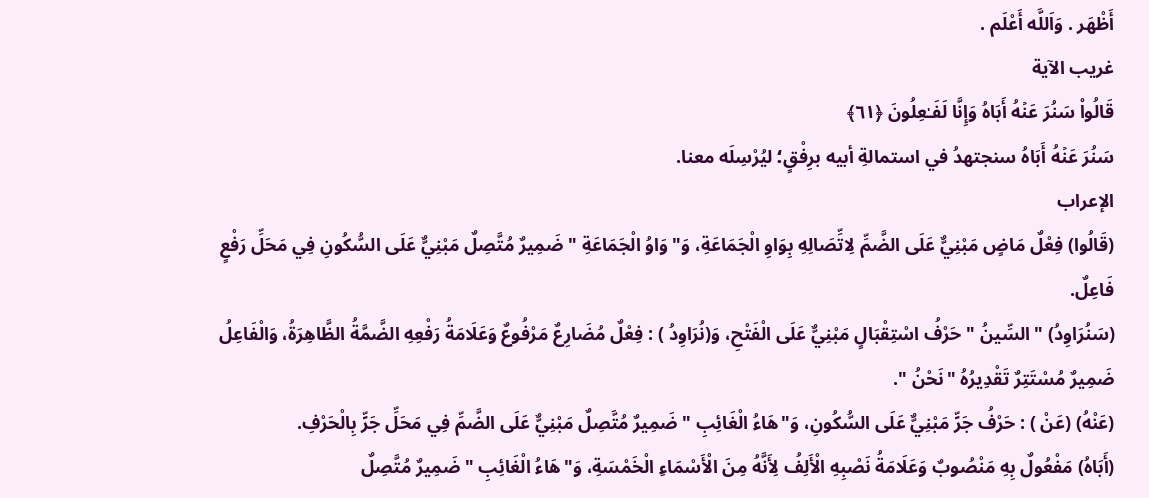أَظْهَر . وَاَللَّه أَعْلَم .
غريب الآية
قَالُوا۟ سَنُرَ عَنۡهُ أَبَاهُ وَإِنَّا لَفَـٰعِلُونَ ﴿٦١﴾
سَنُرَ عَنۡهُ أَبَاهُ سنجتهدُ في استمالةِ أبيه برِفْقٍ؛ ليُرْسِلَه معنا.
الإعراب
(قَالُوا) فِعْلٌ مَاضٍ مَبْنِيٌّ عَلَى الضَّمِّ لِاتِّصَالِهِ بِوَاوِ الْجَمَاعَةِ، وَ"وَاوُ الْجَمَاعَةِ " ضَمِيرٌ مُتَّصِلٌ مَبْنِيٌّ عَلَى السُّكُونِ فِي مَحَلِّ رَفْعٍ فَاعِلٌ.
(سَنُرَاوِدُ) "السِّينُ " حَرْفُ اسْتِقْبَالٍ مَبْنِيٌّ عَلَى الْفَتْحِ، وَ(نُرَاوِدُ ) : فِعْلٌ مُضَارِعٌ مَرْفُوعٌ وَعَلَامَةُ رَفْعِهِ الضَّمَّةُ الظَّاهِرَةُ، وَالْفَاعِلُ ضَمِيرٌ مُسْتَتِرٌ تَقْدِيرُهُ "نَحْنُ ".
(عَنْهُ) (عَنْ ) : حَرْفُ جَرٍّ مَبْنِيٌّ عَلَى السُّكُونِ، وَ"هَاءُ الْغَائِبِ " ضَمِيرٌ مُتَّصِلٌ مَبْنِيٌّ عَلَى الضَّمِّ فِي مَحَلِّ جَرٍّ بِالْحَرْفِ.
(أَبَاهُ) مَفْعُولٌ بِهِ مَنْصُوبٌ وَعَلَامَةُ نَصْبِهِ الْأَلِفُ لِأَنَّهُ مِنَ الْأَسْمَاءِ الْخَمْسَةِ، وَ"هَاءُ الْغَائِبِ " ضَمِيرٌ مُتَّصِلٌ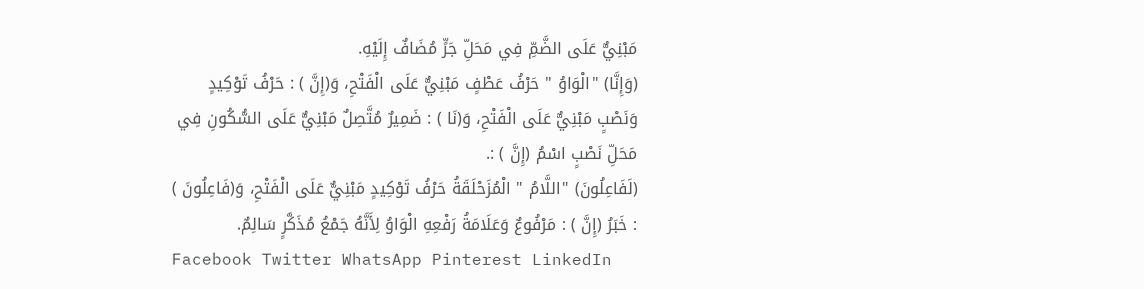مَبْنِيٌّ عَلَى الضَّمِّ فِي مَحَلِّ جَرٍّ مُضَافٌ إِلَيْهِ.
(وَإِنَّا) "الْوَاوُ " حَرْفُ عَطْفٍ مَبْنِيٌّ عَلَى الْفَتْحِ، وَ(إِنَّ ) : حَرْفُ تَوْكِيدٍ وَنَصْبٍ مَبْنِيٌّ عَلَى الْفَتْحِ، وَ(نَا ) : ضَمِيرٌ مُتَّصِلٌ مَبْنِيٌّ عَلَى السُّكُونِ فِي مَحَلِّ نَصْبٍ اسْمُ (إِنَّ ) :.
(لَفَاعِلُونَ) "اللَّامُ " الْمُزَحْلَقَةُ حَرْفُ تَوْكِيدٍ مَبْنِيٌّ عَلَى الْفَتْحِ، وَ(فَاعِلُونَ ) : خَبَرُ (إِنَّ ) : مَرْفُوعٌ وَعَلَامَةُ رَفْعِهِ الْوَاوُ لِأَنَّهُ جَمْعُ مُذَكَّرٍ سَالِمٌ.
Facebook Twitter WhatsApp Pinterest LinkedIn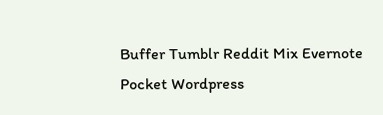Buffer Tumblr Reddit Mix Evernote Pocket Wordpress